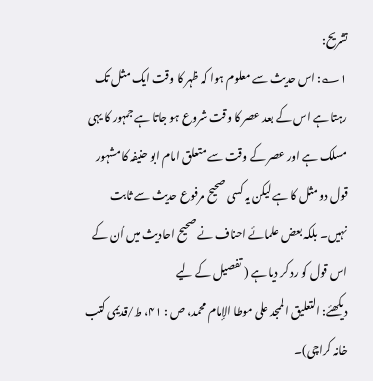تشریح:
۱؎: اس حدیث سے معلوم ہوا کہ ظہر کا وقت ایک مثل تک رہتا ہے اس کے بعد عصر کا وقت شروع ہو جاتا ہے جمہور کا یہی مسلک ہے اور عصر کے وقت سے متعلق امام ابو حنیفہ کا مشہور قول دو مثل کا ہے لیکن یہ کسی صحیح مرفوع حدیث سے ثابت نہیں۔ بلکہ بعض علمائے احناف نے صحیح احادیث میں اُن کے اس قول کو رد کر دیا ہے ( تفصیل کے لیے
دیکھئے: التعلیق الممجد علی موطا الإمام محمد، ص : ۴۱، ط/قدیمی کتب خانہ کراچی)۔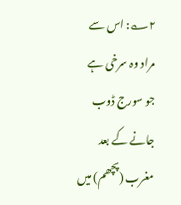۲؎: اس سے مراد وہ سرخی ہے جو سورج ڈوب جانے کے بعد مغرب (پچھم) میں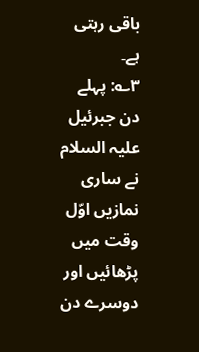باقی رہتی ہے۔
۳؎: پہلے دن جبرئیل علیہ السلام نے ساری نمازیں اوّل وقت میں پڑھائیں اور دوسرے دن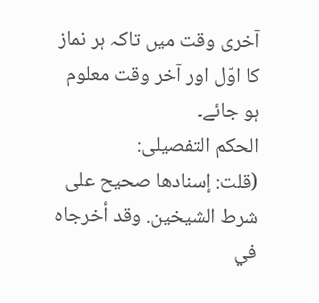آخری وقت میں تاکہ ہر نماز کا اوّل اور آخر وقت معلوم ہو جائے۔
الحکم التفصیلی:
(قلت: إسنادها صحيح على شرط الشيخين. وقد أخرجاه في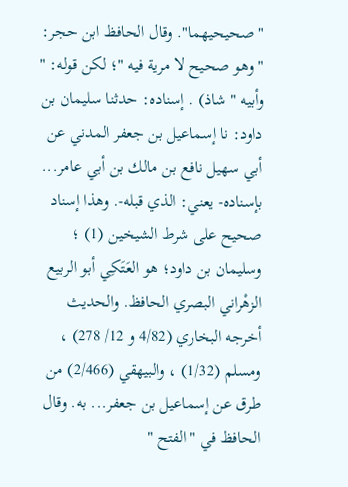"صحيحيهما". وقال الحافظ ابن حجر: " وهو صحيح لا مرية فيه "؛ لكن قوله: " وأبيه " شاذ) . إسناده: حدثنا سليمان بن داود: نا إسماعيل بن جعفر المدني عن أبي سهيل نافع بن مالك بن أبي عامر... بإسناده- يعني: الذي قبله-. وهذا إسناد صحيح على شرط الشيخين (1) ؛ وسليمان بن داود؛ هو العَتَكِي أبو الربيع الزهْراني البصري الحافظ. والحديث أخرجه البخاري (4/82 و 12/ 278) ، ومسلم (1/32) ، والبيهقي (2/466) من طرق عن إسماعيل بن جعفر... به. وقال الحافظ في "الفتح "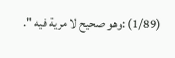(1/89) :وهو صحيح لا مرية فيه ".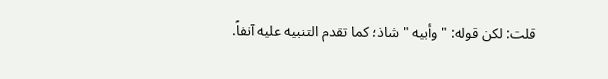قلت: لكن قوله: " وأبيه " شاذ؛ كما تقدم التنبيه عليه آنفاً.